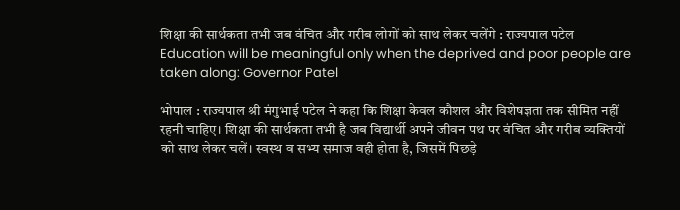शिक्षा की सार्थकता तभी जब वंचित और गरीब लोगों को साथ लेकर चलेंगे : राज्यपाल पटेल
Education will be meaningful only when the deprived and poor people are taken along: Governor Patel

भोपाल : राज्यपाल श्री मंगुभाई पटेल ने कहा कि शिक्षा केवल कौशल और विशेषज्ञता तक सीमित नहीं रहनी चाहिए। शिक्षा की सार्थकता तभी है जब विद्यार्थी अपने जीवन पथ पर वंचित और गरीब व्यक्तियों को साथ लेकर चलें। स्वस्थ व सभ्य समाज वही होता है, जिसमें पिछड़े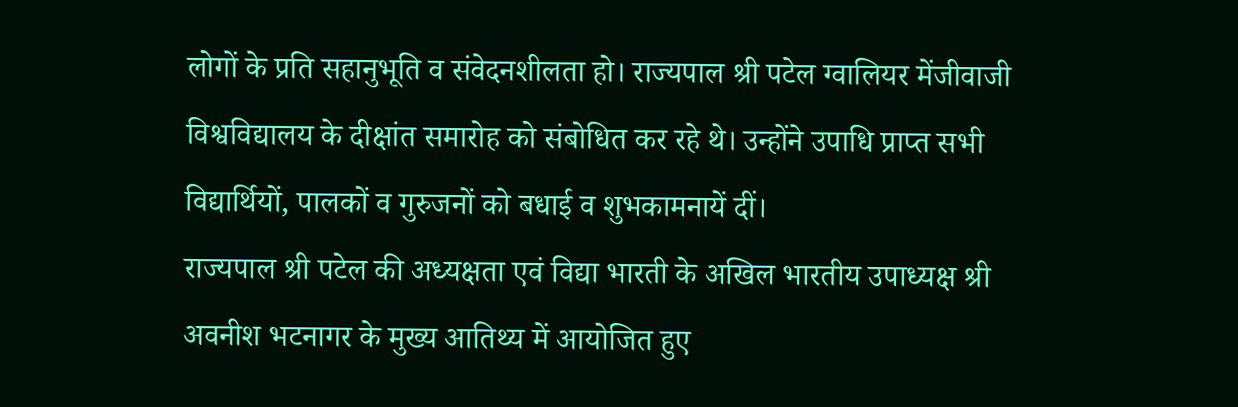लोगों के प्रति सहानुभूति व संवेदनशीलता हो। राज्यपाल श्री पटेल ग्वालियर मेंजीवाजी विश्वविद्यालय के दीक्षांत समारोह को संबोधित कर रहे थे। उन्होंने उपाधि प्राप्त सभी विद्यार्थियों, पालकों व गुरुजनों को बधाई व शुभकामनायें दीं।
राज्यपाल श्री पटेल की अध्यक्षता एवं विद्या भारती के अखिल भारतीय उपाध्यक्ष श्री अवनीश भटनागर के मुख्य आतिथ्य में आयोजित हुए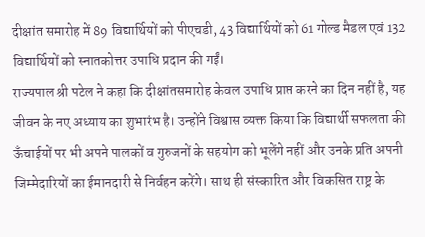दीक्षांत समारोह में 89 विद्यार्थियों को पीएचडी, 43 विद्यार्थियों को 61 गोल्ड मैडल एवं 132 विद्यार्थियों को स्नातकोत्तर उपाधि प्रदान की गईं।
राज्यपाल श्री पटेल ने कहा कि दीक्षांतसमारोह केवल उपाधि प्राप्त करने का दिन नहीं है, यह जीवन के नए अध्याय का शुभारंभ है। उन्होंने विश्वास व्यक्त किया कि विद्यार्थी सफलता की ऊँचाईयों पर भी अपने पालकों व गुरुजनों के सहयोग को भूलेंगे नहीं और उनके प्रति अपनी जिम्मेदारियों का ईमानदारी से निर्वहन करेंगे। साथ ही संस्कारित और विकसित राष्ट्र के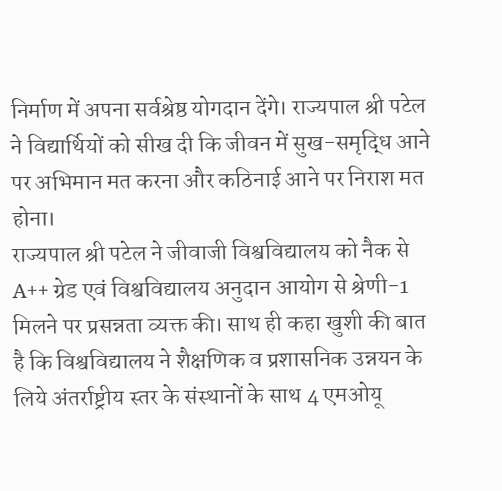निर्माण में अपना सर्वश्रेष्ठ योगदान देंगे। राज्यपाल श्री पटेल ने विद्यार्थियों को सीख दी कि जीवन में सुख-समृद्धि आने पर अभिमान मत करना और कठिनाई आने पर निराश मत होना।
राज्यपाल श्री पटेल ने जीवाजी विश्वविद्यालय को नैक से A++ ग्रेड एवं विश्वविद्यालय अनुदान आयोग से श्रेणी-1 मिलने पर प्रसन्नता व्यक्त की। साथ ही कहा खुशी की बात है कि विश्वविद्यालय ने शैक्षणिक व प्रशासनिक उन्नयन के लिये अंतर्राष्ट्रीय स्तर के संस्थानों के साथ 4 एमओयू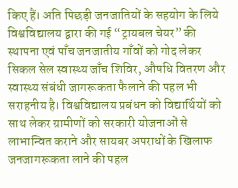किए हैं। अति पिछड़ी जनजातियों के सहयोग के लिये विश्वविद्यालय द्वारा की गई “ट्रायबल चेयर” की स्थापना एवं पाँच जनजातीय गाँवों को गोद लेकर सिकल सेल स्वास्थ्य जाँच शिविर, औषधि वितरण और स्वास्थ्य संबंधी जागरूकता फैलाने की पहल भी सराहनीय है। विश्वविद्यालय प्रबंधन को विद्यार्थियों को साथ लेकर ग्रामीणों को सरकारी योजनाओं से लाभान्वित कराने और सायबर अपराधों के खिलाफ जनजागरूकता लाने की पहल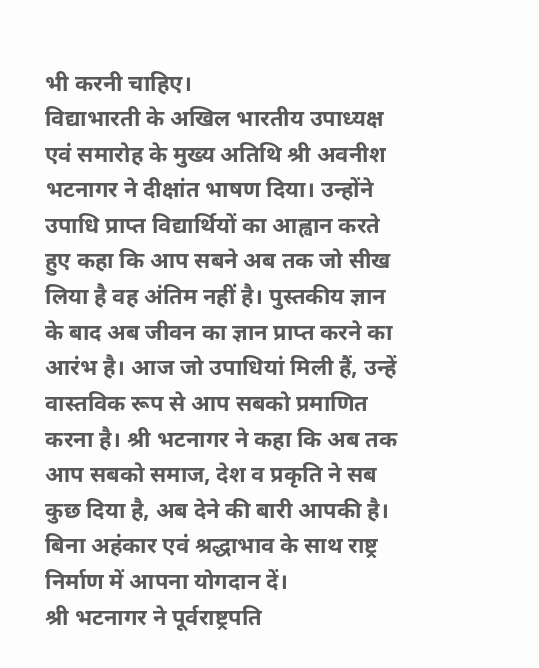भी करनी चाहिए।
विद्याभारती के अखिल भारतीय उपाध्यक्ष एवं समारोह के मुख्य अतिथि श्री अवनीश भटनागर ने दीक्षांत भाषण दिया। उन्होंने उपाधि प्राप्त विद्यार्थियों का आह्वान करते हुए कहा कि आप सबने अब तक जो सीख लिया है वह अंतिम नहीं है। पुस्तकीय ज्ञान के बाद अब जीवन का ज्ञान प्राप्त करने का आरंभ है। आज जो उपाधियां मिली हैं, उन्हें वास्तविक रूप से आप सबको प्रमाणित करना है। श्री भटनागर ने कहा कि अब तक आप सबको समाज, देश व प्रकृति ने सब कुछ दिया है, अब देने की बारी आपकी है। बिना अहंकार एवं श्रद्धाभाव के साथ राष्ट्र निर्माण में आपना योगदान दें।
श्री भटनागर ने पूर्वराष्ट्रपति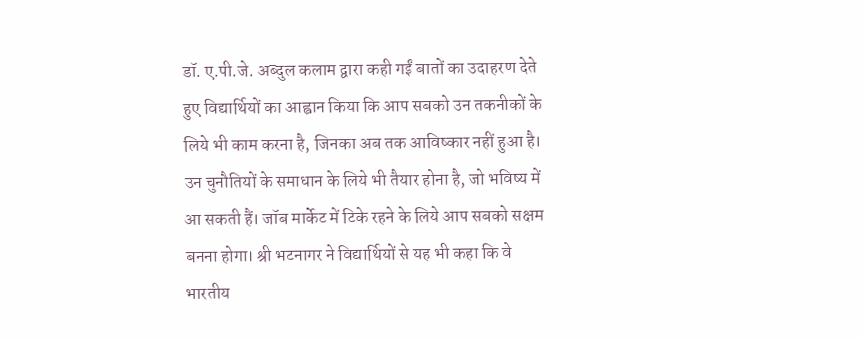डॉ. ए.पी.जे. अब्दुल कलाम द्वारा कही गईं बातों का उदाहरण देते हुए विद्यार्थियों का आह्वान किया कि आप सबको उन तकनीकों के लिये भी काम करना है, जिनका अब तक आविष्कार नहीं हुआ है। उन चुनौतियों के समाधान के लिये भी तैयार होना है, जो भविष्य में आ सकती हैं। जॉब मार्केट में टिके रहने के लिये आप सबको सक्षम बनना होगा। श्री भटनागर ने विद्यार्थियों से यह भी कहा कि वे भारतीय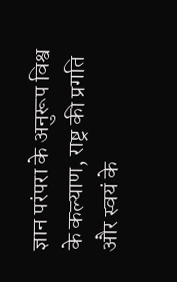ज्ञान परंपरा के अनुरूप विश्व के कल्याण, राष्ट्र की प्रगति और स्वयं के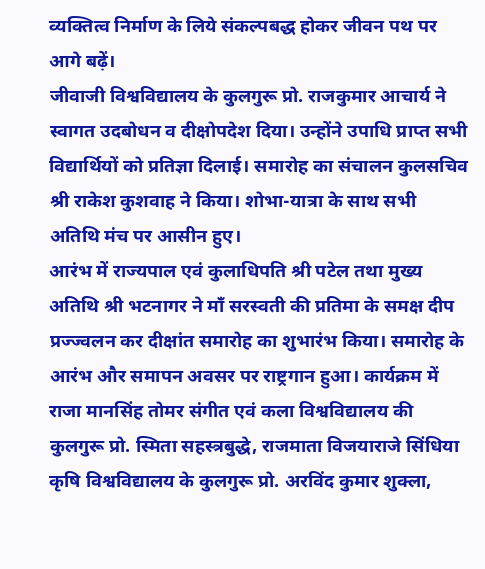व्यक्तित्व निर्माण के लिये संकल्पबद्ध होकर जीवन पथ पर आगे बढ़ें।
जीवाजी विश्वविद्यालय के कुलगुरू प्रो. राजकुमार आचार्य ने स्वागत उदबोधन व दीक्षोपदेश दिया। उन्होंने उपाधि प्राप्त सभी विद्यार्थियों को प्रतिज्ञा दिलाई। समारोह का संचालन कुलसचिव श्री राकेश कुशवाह ने किया। शोभा-यात्रा के साथ सभी अतिथि मंच पर आसीन हुए।
आरंभ में राज्यपाल एवं कुलाधिपति श्री पटेल तथा मुख्य अतिथि श्री भटनागर ने माँ सरस्वती की प्रतिमा के समक्ष दीप प्रज्ज्वलन कर दीक्षांत समारोह का शुभारंभ किया। समारोह के आरंभ और समापन अवसर पर राष्ट्रगान हुआ। कार्यक्रम में राजा मानसिंह तोमर संगीत एवं कला विश्वविद्यालय की कुलगुरू प्रो. स्मिता सहस्त्रबुद्धे, राजमाता विजयाराजे सिंधिया कृषि विश्वविद्यालय के कुलगुरू प्रो. अरविंद कुमार शुक्ला,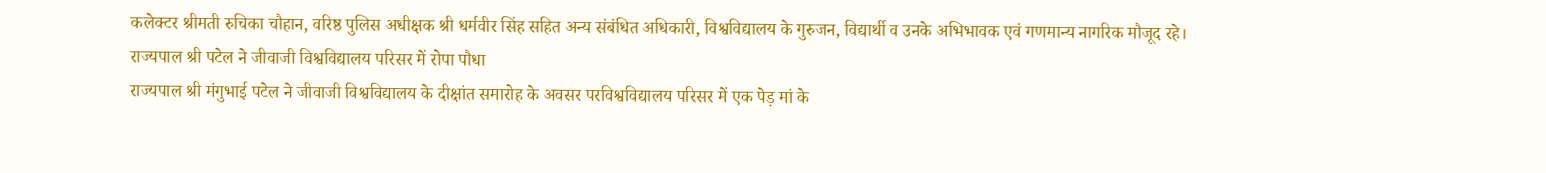कलेक्टर श्रीमती रुचिका चौहान, वरिष्ठ पुलिस अधीक्षक श्री धर्मवीर सिंह सहित अन्य संबंधित अधिकारी, विश्वविद्यालय के गुरुजन, विद्यार्थी व उनके अभिभावक एवं गणमान्य नागरिक मौजूद रहे।
राज्यपाल श्री पटेल ने जीवाजी विश्वविद्यालय परिसर में रोपा पौधा
राज्यपाल श्री मंगुभाई पटेल ने जीवाजी विश्वविद्यालय के दीक्षांत समारोह के अवसर परविश्वविद्यालय परिसर में एक पेड़ मां के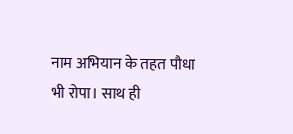नाम अभियान के तहत पौधा भी रोपा। साथ ही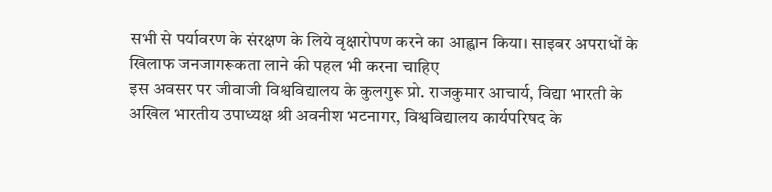सभी से पर्यावरण के संरक्षण के लिये वृक्षारोपण करने का आह्वान किया। साइबर अपराधों के खिलाफ जनजागरूकता लाने की पहल भी करना चाहिए
इस अवसर पर जीवाजी विश्वविद्यालय के कुलगुरू प्रो. राजकुमार आचार्य, विद्या भारती के अखिल भारतीय उपाध्यक्ष श्री अवनीश भटनागर, विश्वविद्यालय कार्यपरिषद के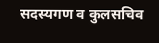सदस्यगण व कुलसचिव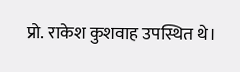प्रो. राकेश कुशवाह उपस्थित थे।